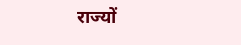राज्यों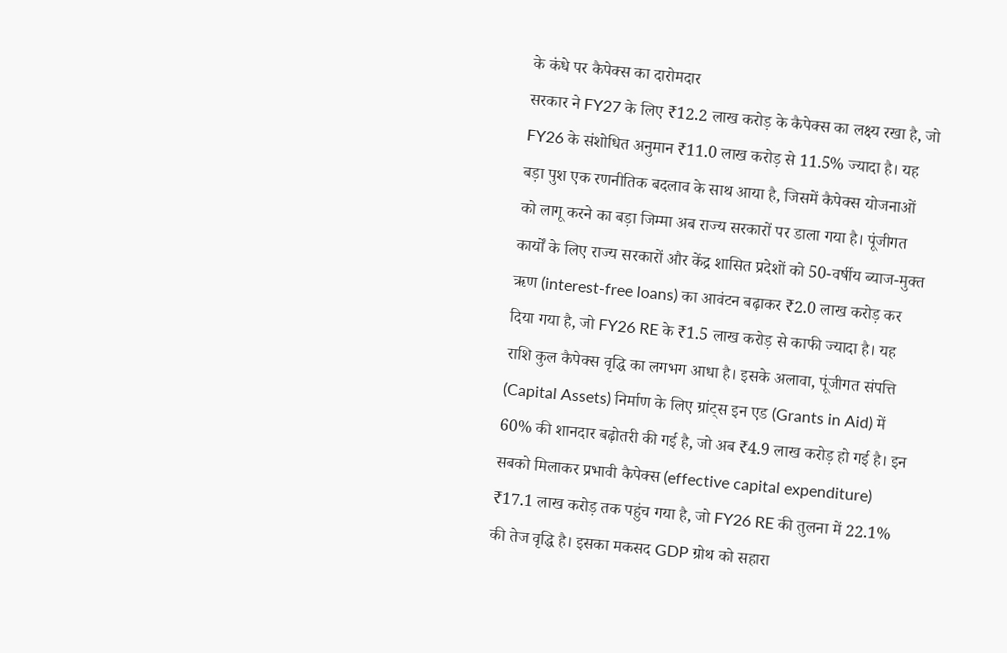के कंधे पर कैपेक्स का दारोमदार
सरकार ने FY27 के लिए ₹12.2 लाख करोड़ के कैपेक्स का लक्ष्य रखा है, जो FY26 के संशोधित अनुमान ₹11.0 लाख करोड़ से 11.5% ज्यादा है। यह बड़ा पुश एक रणनीतिक बदलाव के साथ आया है, जिसमें कैपेक्स योजनाओं को लागू करने का बड़ा जिम्मा अब राज्य सरकारों पर डाला गया है। पूंजीगत कार्यों के लिए राज्य सरकारों और केंद्र शासित प्रदेशों को 50-वर्षीय ब्याज-मुक्त ऋण (interest-free loans) का आवंटन बढ़ाकर ₹2.0 लाख करोड़ कर दिया गया है, जो FY26 RE के ₹1.5 लाख करोड़ से काफी ज्यादा है। यह राशि कुल कैपेक्स वृद्धि का लगभग आधा है। इसके अलावा, पूंजीगत संपत्ति (Capital Assets) निर्माण के लिए ग्रांट्स इन एड (Grants in Aid) में 60% की शानदार बढ़ोतरी की गई है, जो अब ₹4.9 लाख करोड़ हो गई है। इन सबको मिलाकर प्रभावी कैपेक्स (effective capital expenditure) ₹17.1 लाख करोड़ तक पहुंच गया है, जो FY26 RE की तुलना में 22.1% की तेज वृद्धि है। इसका मकसद GDP ग्रोथ को सहारा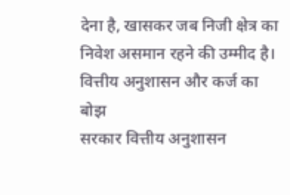देना है, खासकर जब निजी क्षेत्र का निवेश असमान रहने की उम्मीद है।
वित्तीय अनुशासन और कर्ज का बोझ
सरकार वित्तीय अनुशासन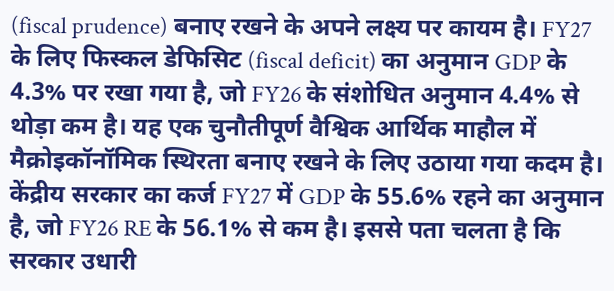(fiscal prudence) बनाए रखने के अपने लक्ष्य पर कायम है। FY27 के लिए फिस्कल डेफिसिट (fiscal deficit) का अनुमान GDP के 4.3% पर रखा गया है, जो FY26 के संशोधित अनुमान 4.4% से थोड़ा कम है। यह एक चुनौतीपूर्ण वैश्विक आर्थिक माहौल में मैक्रोइकॉनॉमिक स्थिरता बनाए रखने के लिए उठाया गया कदम है। केंद्रीय सरकार का कर्ज FY27 में GDP के 55.6% रहने का अनुमान है, जो FY26 RE के 56.1% से कम है। इससे पता चलता है कि सरकार उधारी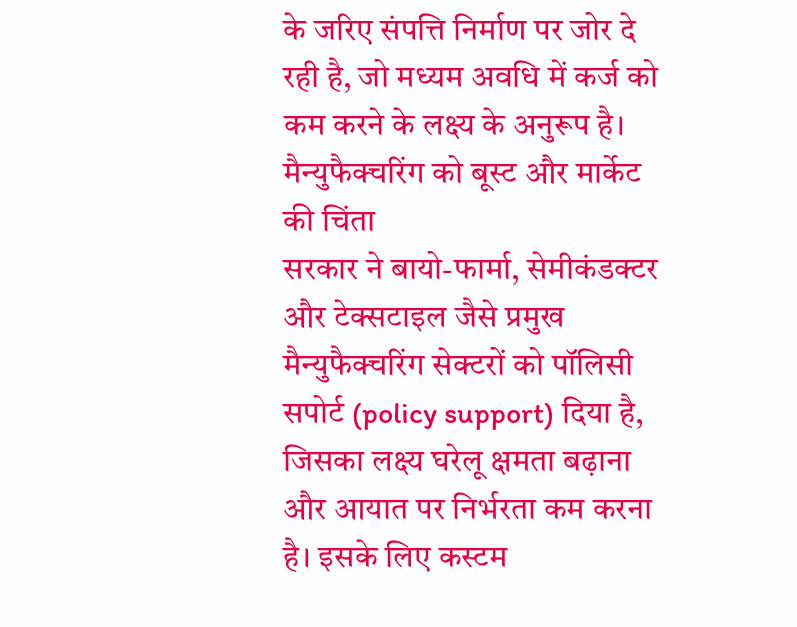के जरिए संपत्ति निर्माण पर जोर दे रही है, जो मध्यम अवधि में कर्ज को कम करने के लक्ष्य के अनुरूप है।
मैन्युफैक्चरिंग को बूस्ट और मार्केट की चिंता
सरकार ने बायो-फार्मा, सेमीकंडक्टर और टेक्सटाइल जैसे प्रमुख मैन्युफैक्चरिंग सेक्टरों को पॉलिसी सपोर्ट (policy support) दिया है, जिसका लक्ष्य घरेलू क्षमता बढ़ाना और आयात पर निर्भरता कम करना है। इसके लिए कस्टम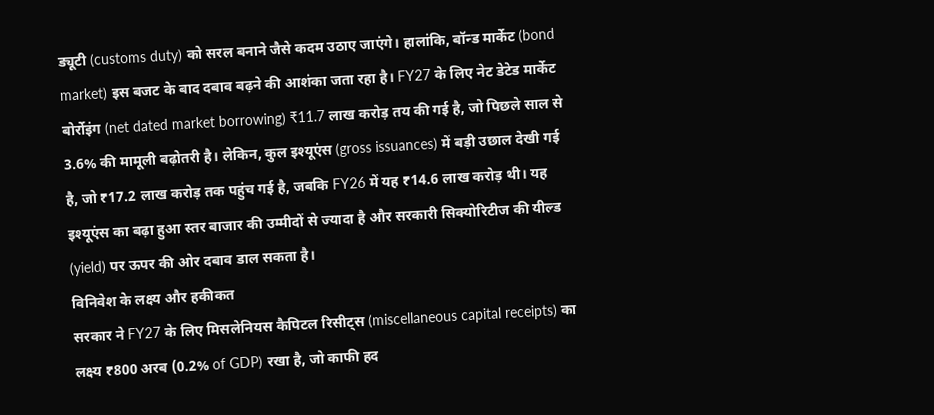ड्यूटी (customs duty) को सरल बनाने जैसे कदम उठाए जाएंगे। हालांकि, बॉन्ड मार्केट (bond market) इस बजट के बाद दबाव बढ़ने की आशंका जता रहा है। FY27 के लिए नेट डेटेड मार्केट बोर्रोइंग (net dated market borrowing) ₹11.7 लाख करोड़ तय की गई है, जो पिछले साल से 3.6% की मामूली बढ़ोतरी है। लेकिन, कुल इश्यूएंस (gross issuances) में बड़ी उछाल देखी गई है, जो ₹17.2 लाख करोड़ तक पहुंच गई है, जबकि FY26 में यह ₹14.6 लाख करोड़ थी। यह इश्यूएंस का बढ़ा हुआ स्तर बाजार की उम्मीदों से ज्यादा है और सरकारी सिक्योरिटीज की यील्ड (yield) पर ऊपर की ओर दबाव डाल सकता है।
विनिवेश के लक्ष्य और हकीकत
सरकार ने FY27 के लिए मिसलेनियस कैपिटल रिसीट्स (miscellaneous capital receipts) का लक्ष्य ₹800 अरब (0.2% of GDP) रखा है, जो काफी हद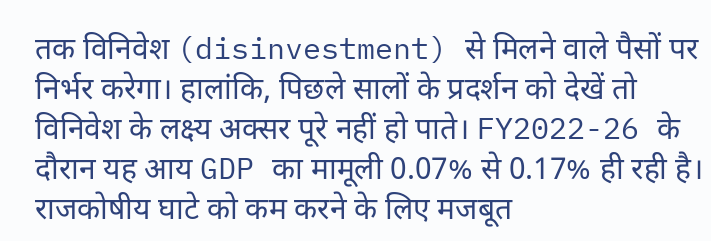तक विनिवेश (disinvestment) से मिलने वाले पैसों पर निर्भर करेगा। हालांकि, पिछले सालों के प्रदर्शन को देखें तो विनिवेश के लक्ष्य अक्सर पूरे नहीं हो पाते। FY2022-26 के दौरान यह आय GDP का मामूली 0.07% से 0.17% ही रही है। राजकोषीय घाटे को कम करने के लिए मजबूत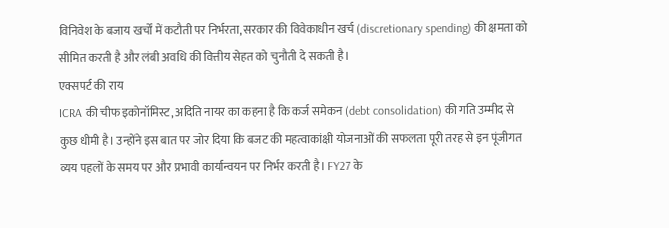विनिवेश के बजाय खर्चों में कटौती पर निर्भरता, सरकार की विवेकाधीन खर्च (discretionary spending) की क्षमता को सीमित करती है और लंबी अवधि की वित्तीय सेहत को चुनौती दे सकती है।
एक्सपर्ट की राय
ICRA की चीफ इकोनॉमिस्ट, अदिति नायर का कहना है कि कर्ज समेकन (debt consolidation) की गति उम्मीद से कुछ धीमी है। उन्होंने इस बात पर जोर दिया कि बजट की महत्वाकांक्षी योजनाओं की सफलता पूरी तरह से इन पूंजीगत व्यय पहलों के समय पर और प्रभावी कार्यान्वयन पर निर्भर करती है। FY27 के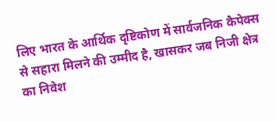लिए भारत के आर्थिक दृष्टिकोण में सार्वजनिक कैपेक्स से सहारा मिलने की उम्मीद है, खासकर जब निजी क्षेत्र का निवेश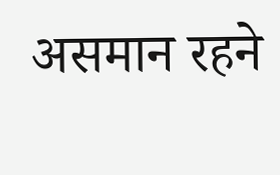असमान रहने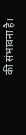की संभावना है।